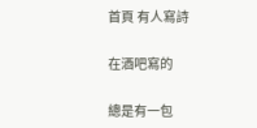首頁 有人寫詩

在酒吧寫的

總是有一包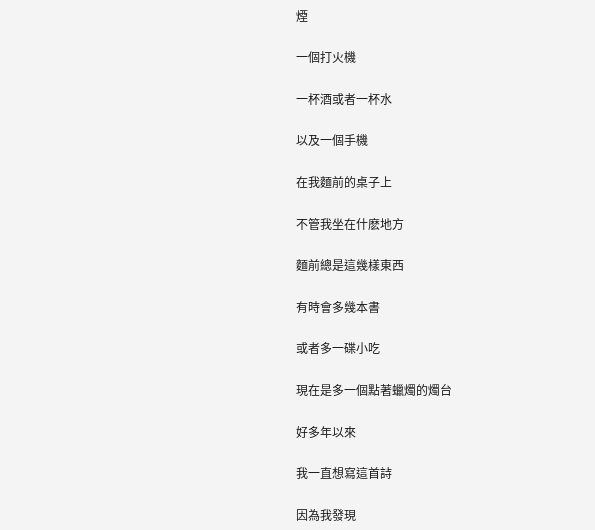煙

一個打火機

一杯酒或者一杯水

以及一個手機

在我麵前的桌子上

不管我坐在什麽地方

麵前總是這幾樣東西

有時會多幾本書

或者多一碟小吃

現在是多一個點著蠟燭的燭台

好多年以來

我一直想寫這首詩

因為我發現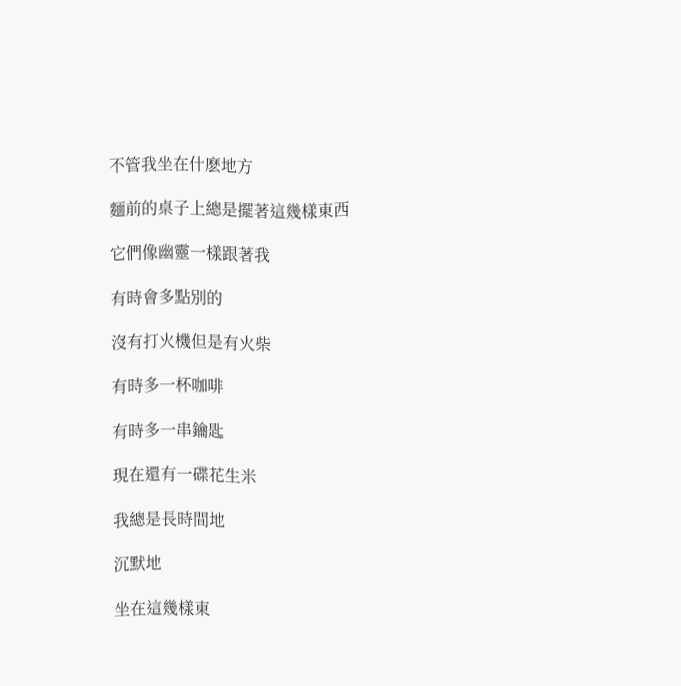不管我坐在什麽地方

麵前的桌子上總是擺著這幾樣東西

它們像幽靈一樣跟著我

有時會多點別的

沒有打火機但是有火柴

有時多一杯咖啡

有時多一串鑰匙

現在還有一碟花生米

我總是長時間地

沉默地

坐在這幾樣東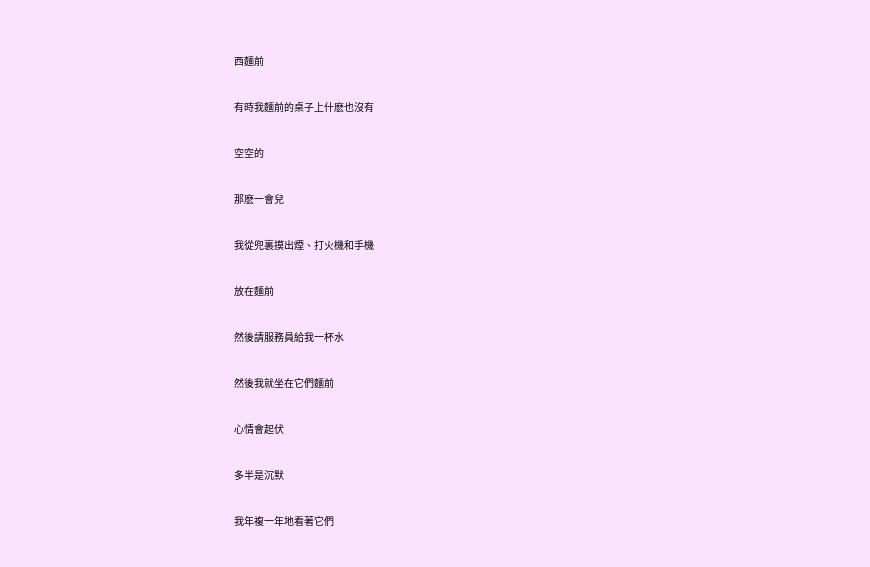西麵前

有時我麵前的桌子上什麽也沒有

空空的

那麽一會兒

我從兜裏摸出煙、打火機和手機

放在麵前

然後請服務員給我一杯水

然後我就坐在它們麵前

心情會起伏

多半是沉默

我年複一年地看著它們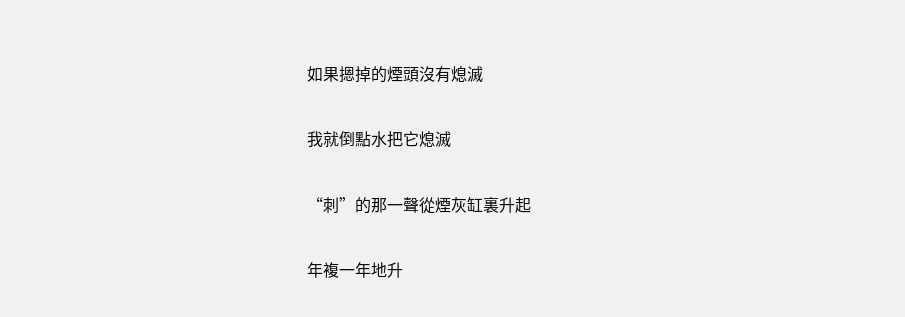如果摁掉的煙頭沒有熄滅

我就倒點水把它熄滅

“刺”的那一聲從煙灰缸裏升起

年複一年地升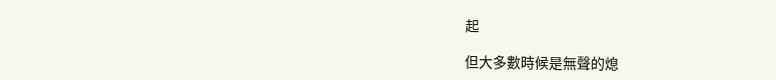起

但大多數時候是無聲的熄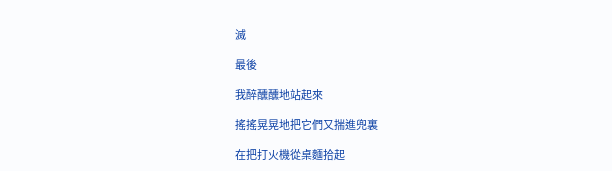滅

最後

我醉醺醺地站起來

搖搖晃晃地把它們又揣進兜裏

在把打火機從桌麵拾起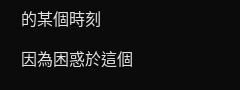的某個時刻

因為困惑於這個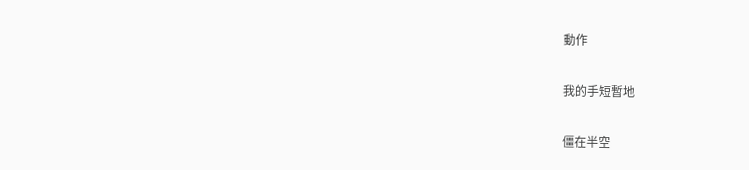動作

我的手短暫地

僵在半空